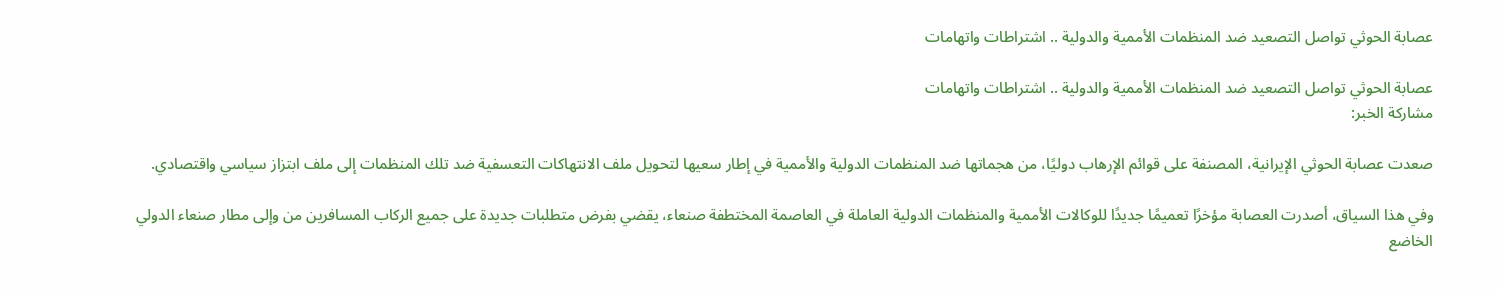عصابة الحوثي تواصل التصعيد ضد المنظمات الأممية والدولية .. اشتراطات واتهامات

عصابة الحوثي تواصل التصعيد ضد المنظمات الأممية والدولية .. اشتراطات واتهامات
مشاركة الخبر:

صعدت عصابة الحوثي الإيرانية، المصنفة على قوائم الإرهاب دوليًا، من هجماتها ضد المنظمات الدولية والأممية في إطار سعيها لتحويل ملف الانتهاكات التعسفية ضد تلك المنظمات إلى ملف ابتزاز سياسي واقتصادي.

وفي هذا السياق، أصدرت العصابة مؤخرًا تعميمًا جديدًا للوكالات الأممية والمنظمات الدولية العاملة في العاصمة المختطفة صنعاء، يقضي بفرض متطلبات جديدة على جميع الركاب المسافرين من وإلى مطار صنعاء الدولي الخاضع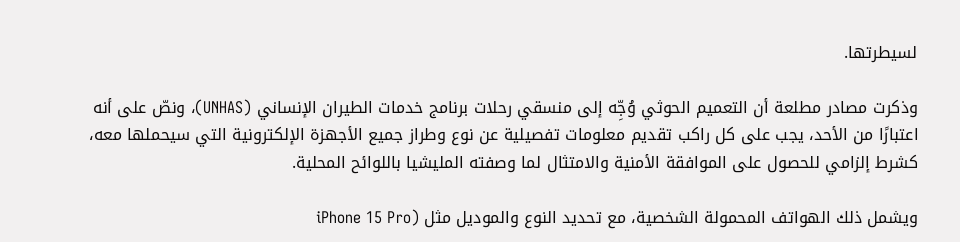لسيطرتها.

وذكرت مصادر مطلعة أن التعميم الحوثي وُجِّه إلى منسقي رحلات برنامج خدمات الطيران الإنساني (UNHAS)، ونصّ على أنه اعتبارًا من الأحد، يجب على كل راكب تقديم معلومات تفصيلية عن نوع وطراز جميع الأجهزة الإلكترونية التي سيحملها معه، كشرط إلزامي للحصول على الموافقة الأمنية والامتثال لما وصفته المليشيا باللوائح المحلية.

ويشمل ذلك الهواتف المحمولة الشخصية، مع تحديد النوع والموديل مثل (iPhone 15 Pro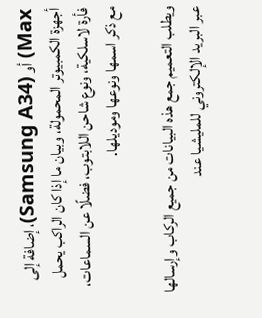Max) أو (Samsung A34)، إضافة إلى أجهزة الكمبيوتر المحمولة، وبيان ما إذا كان الراكب يحمل فأرة لاسلكية، ونوع شاحن اللابتوب، فضلًا عن السماعات، مع ذكر اسمها ونوعها وموديلها.

ويطلب التعميم جمع هذه البيانات من جميع الركاب وإرسالها عبر البريد الإلكتروني للمليشيا عند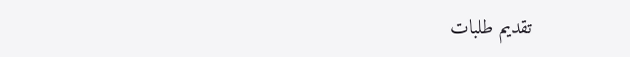تقديم طلبات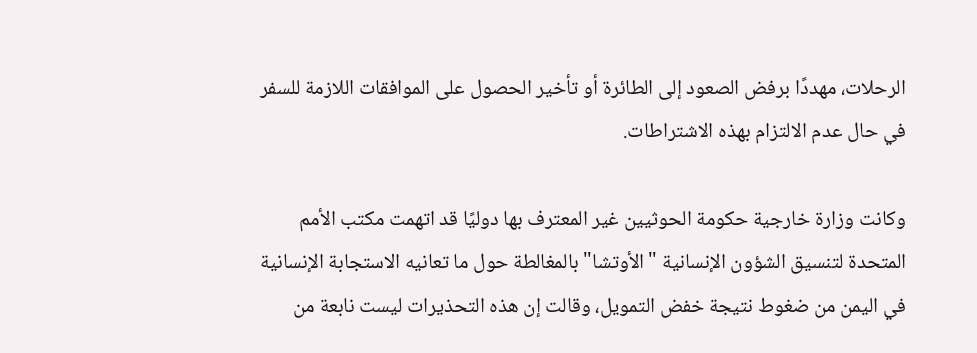الرحلات، مهددًا برفض الصعود إلى الطائرة أو تأخير الحصول على الموافقات اللازمة للسفر في حال عدم الالتزام بهذه الاشتراطات.

وكانت وزارة خارجية حكومة الحوثيين غير المعترف بها دوليًا قد اتهمت مكتب الأمم المتحدة لتنسيق الشؤون الإنسانية "الأوتشا" بالمغالطة حول ما تعانيه الاستجابة الإنسانية في اليمن من ضغوط نتيجة خفض التمويل، وقالت إن هذه التحذيرات ليست نابعة من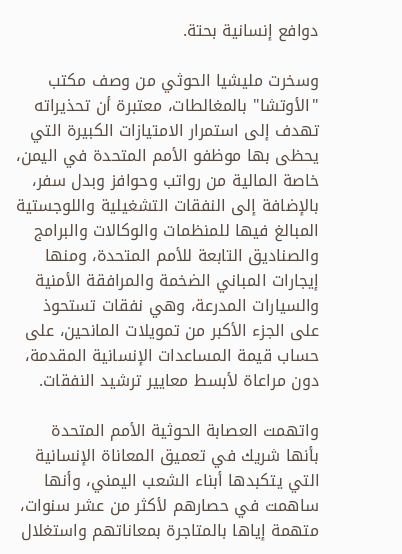دوافع إنسانية بحتة.

وسخرت مليشيا الحوثي من وصف مكتب "الأوتشا" بالمغالطات، معتبرة أن تحذيراته تهدف إلى استمرار الامتيازات الكبيرة التي يحظى بها موظفو الأمم المتحدة في اليمن، خاصة المالية من رواتب وحوافز وبدل سفر، بالإضافة إلى النفقات التشغيلية واللوجستية المبالغ فيها للمنظمات والوكالات والبرامج والصناديق التابعة للأمم المتحدة، ومنها إيجارات المباني الضخمة والمرافقة الأمنية والسيارات المدرعة، وهي نفقات تستحوذ على الجزء الأكبر من تمويلات المانحين، على حساب قيمة المساعدات الإنسانية المقدمة، دون مراعاة لأبسط معايير ترشيد النفقات.

واتهمت العصابة الحوثية الأمم المتحدة بأنها شريك في تعميق المعاناة الإنسانية التي يتكبدها أبناء الشعب اليمني، وأنها ساهمت في حصارهم لأكثر من عشر سنوات، متهمة إياها بالمتاجرة بمعاناتهم واستغلال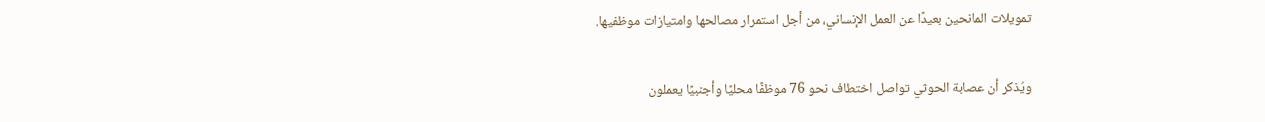تمويلات المانحين بعيدًا عن العمل الإنساني، من أجل استمرار مصالحها وامتيازات موظفيها.

ويُذكر أن عصابة الحوثي تواصل اختطاف نحو 76 موظفًا محليًا وأجنبيًا يعملون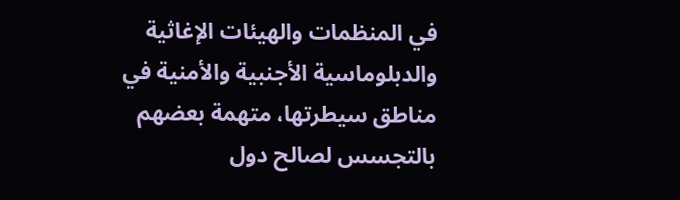في المنظمات والهيئات الإغاثية والدبلوماسية الأجنبية والأمنية في مناطق سيطرتها، متهمة بعضهم بالتجسس لصالح دول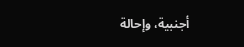أجنبية، وإحالة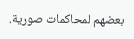بعضهم لمحاكمات صورية.